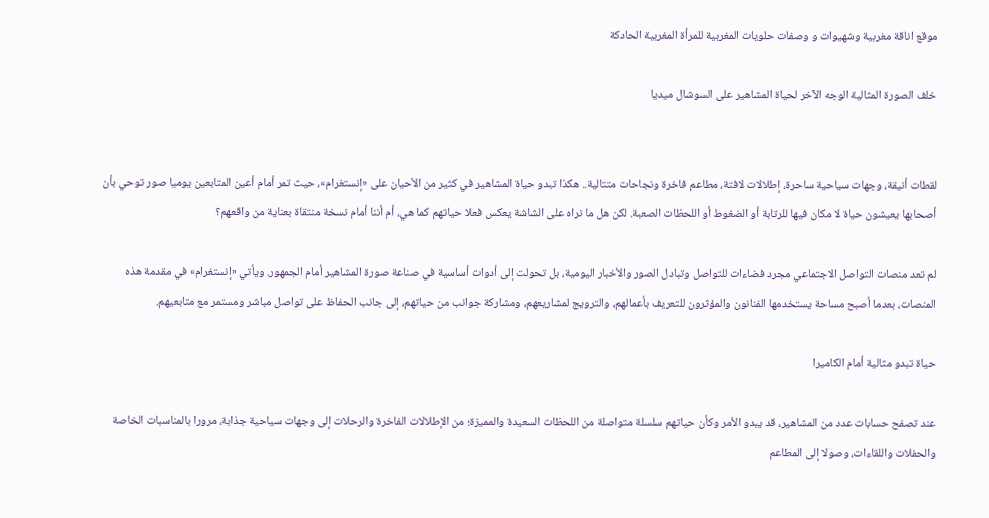موقع اناقة مغربية وشهيوات و وصفات حلويات المغربية للمرأة المغربية الحادكة

خلف الصورة المثالية الوجه الآخر لحياة المشاهير على السوشال ميديا


لقطات أنيقة، وجهات سياحية ساحرة، إطلالات لافتة، مطاعم فاخرة ونجاحات متتالية.. هكذا تبدو حياة المشاهير في كثير من الأحيان على «إنستغرام»، حيث تمر أمام أعين المتابعين يوميا صور توحي بأن أصحابها يعيشون حياة لا مكان فيها للرتابة أو الضغوط أو اللحظات الصعبة. لكن هل ما نراه على الشاشة يعكس فعلا حياتهم كما هي، أم أننا أمام نسخة منتقاة بعناية من واقعهم؟

لم تعد منصات التواصل الاجتماعي مجرد فضاءات للتواصل وتبادل الصور والأخبار اليومية، بل تحولت إلى أدوات أساسية في صناعة صورة المشاهير أمام الجمهور. ويأتي «إنستغرام» في مقدمة هذه المنصات، بعدما أصبح مساحة يستخدمها الفنانون والمؤثرون للتعريف بأعمالهم، والترويج لمشاريعهم، ومشاركة جوانب من حياتهم، إلى جانب الحفاظ على تواصل مباشر ومستمر مع متابعيهم.

حياة تبدو مثالية أمام الكاميرا

عند تصفح حسابات عدد من المشاهير، قد يبدو الأمر وكأن حياتهم سلسلة متواصلة من اللحظات السعيدة والمميزة؛ من الإطلالات الفاخرة والرحلات إلى وجهات سياحية جذابة، مرورا بالمناسبات الخاصة والحفلات واللقاءات، وصولا إلى المطاعم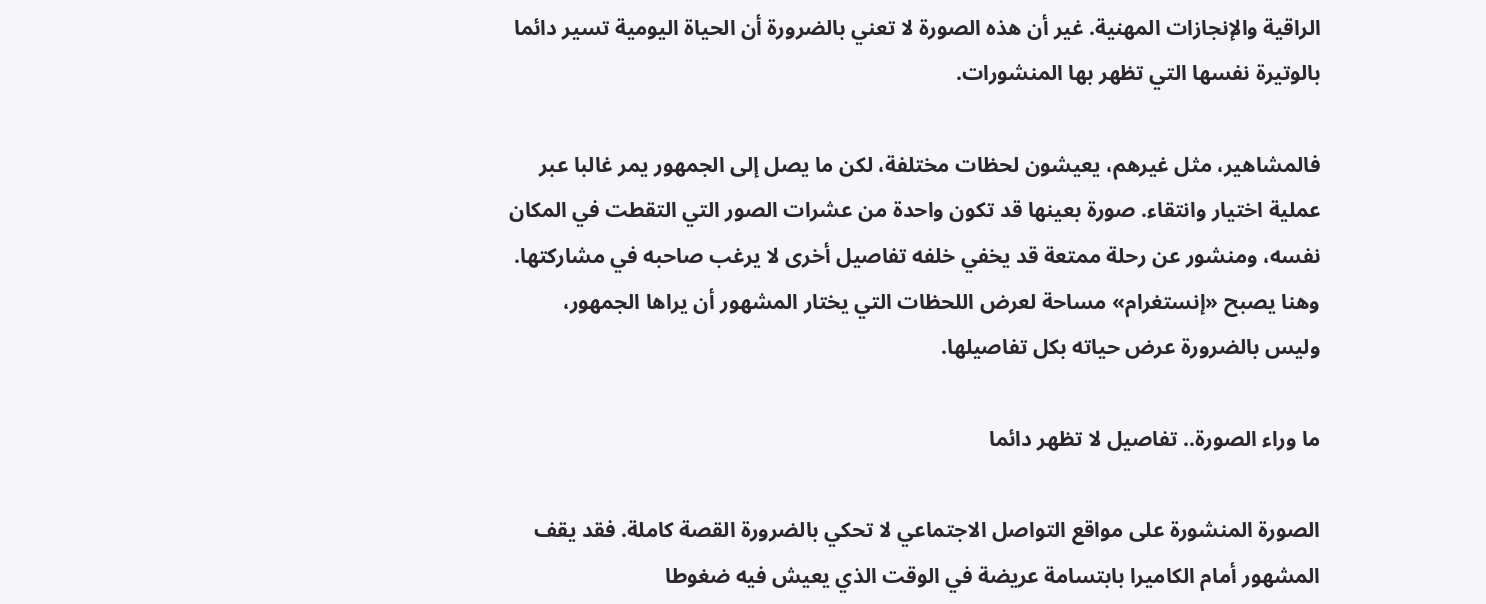الراقية والإنجازات المهنية. غير أن هذه الصورة لا تعني بالضرورة أن الحياة اليومية تسير دائما بالوتيرة نفسها التي تظهر بها المنشورات.

فالمشاهير، مثل غيرهم، يعيشون لحظات مختلفة، لكن ما يصل إلى الجمهور يمر غالبا عبر عملية اختيار وانتقاء. صورة بعينها قد تكون واحدة من عشرات الصور التي التقطت في المكان نفسه، ومنشور عن رحلة ممتعة قد يخفي خلفه تفاصيل أخرى لا يرغب صاحبه في مشاركتها. وهنا يصبح «إنستغرام» مساحة لعرض اللحظات التي يختار المشهور أن يراها الجمهور، وليس بالضرورة عرض حياته بكل تفاصيلها.

ما وراء الصورة.. تفاصيل لا تظهر دائما

الصورة المنشورة على مواقع التواصل الاجتماعي لا تحكي بالضرورة القصة كاملة. فقد يقف المشهور أمام الكاميرا بابتسامة عريضة في الوقت الذي يعيش فيه ضغوطا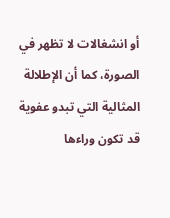أو انشغالات لا تظهر في الصورة، كما أن الإطلالة المثالية التي تبدو عفوية قد تكون وراءها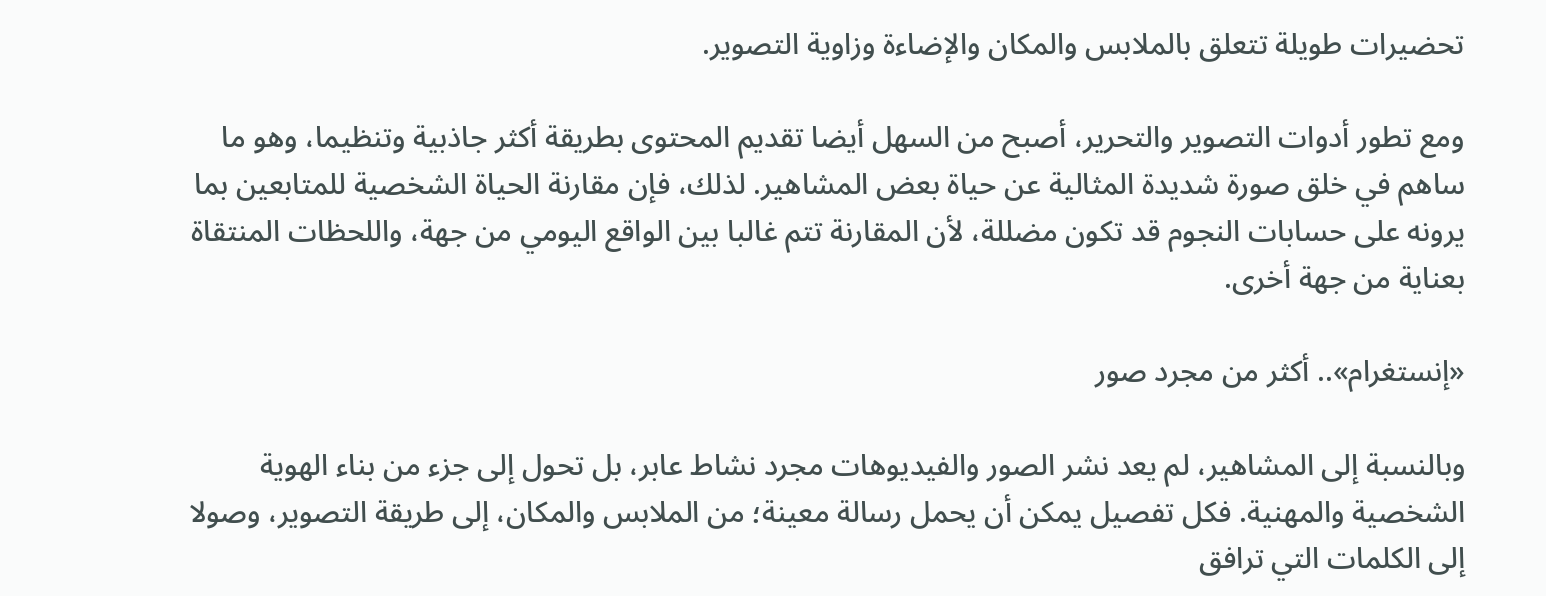تحضيرات طويلة تتعلق بالملابس والمكان والإضاءة وزاوية التصوير.

ومع تطور أدوات التصوير والتحرير، أصبح من السهل أيضا تقديم المحتوى بطريقة أكثر جاذبية وتنظيما، وهو ما ساهم في خلق صورة شديدة المثالية عن حياة بعض المشاهير. لذلك، فإن مقارنة الحياة الشخصية للمتابعين بما يرونه على حسابات النجوم قد تكون مضللة، لأن المقارنة تتم غالبا بين الواقع اليومي من جهة، واللحظات المنتقاة بعناية من جهة أخرى.

«إنستغرام».. أكثر من مجرد صور

وبالنسبة إلى المشاهير، لم يعد نشر الصور والفيديوهات مجرد نشاط عابر، بل تحول إلى جزء من بناء الهوية الشخصية والمهنية. فكل تفصيل يمكن أن يحمل رسالة معينة؛ من الملابس والمكان، إلى طريقة التصوير، وصولا إلى الكلمات التي ترافق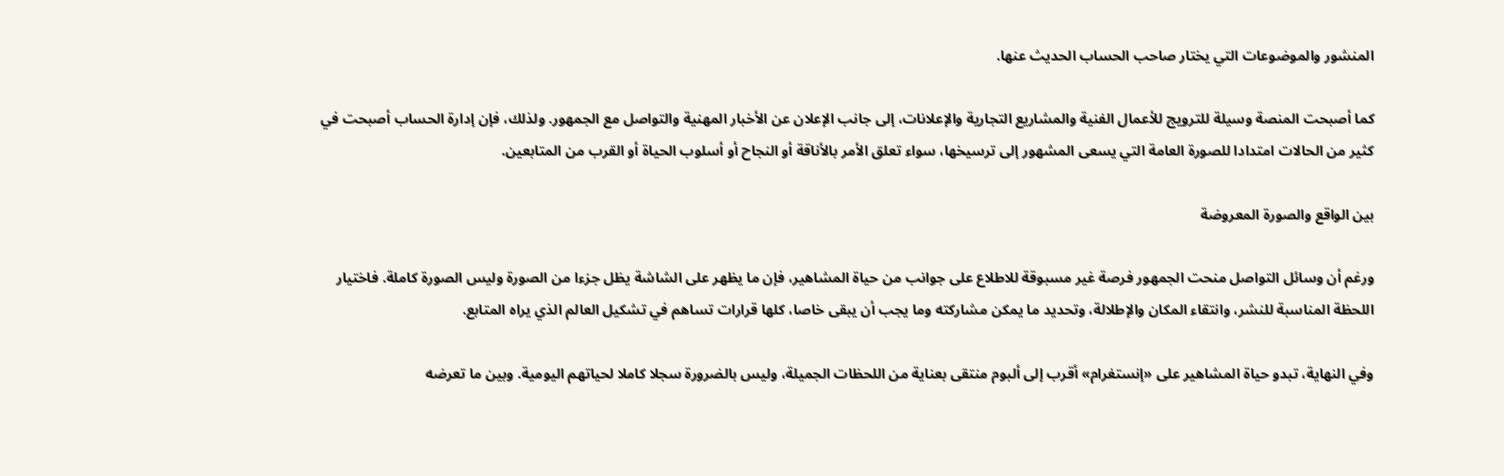المنشور والموضوعات التي يختار صاحب الحساب الحديث عنها.

كما أصبحت المنصة وسيلة للترويج للأعمال الفنية والمشاريع التجارية والإعلانات، إلى جانب الإعلان عن الأخبار المهنية والتواصل مع الجمهور. ولذلك، فإن إدارة الحساب أصبحت في كثير من الحالات امتدادا للصورة العامة التي يسعى المشهور إلى ترسيخها، سواء تعلق الأمر بالأناقة أو النجاح أو أسلوب الحياة أو القرب من المتابعين.

بين الواقع والصورة المعروضة

ورغم أن وسائل التواصل منحت الجمهور فرصة غير مسبوقة للاطلاع على جوانب من حياة المشاهير، فإن ما يظهر على الشاشة يظل جزءا من الصورة وليس الصورة كاملة. فاختيار اللحظة المناسبة للنشر، وانتقاء المكان والإطلالة، وتحديد ما يمكن مشاركته وما يجب أن يبقى خاصا، كلها قرارات تساهم في تشكيل العالم الذي يراه المتابع.

وفي النهاية، تبدو حياة المشاهير على «إنستغرام» أقرب إلى ألبوم منتقى بعناية من اللحظات الجميلة، وليس بالضرورة سجلا كاملا لحياتهم اليومية. وبين ما تعرضه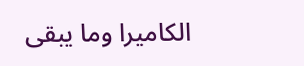الكاميرا وما يبقى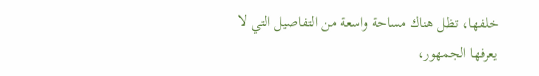خلفها، تظل هناك مساحة واسعة من التفاصيل التي لا يعرفها الجمهور،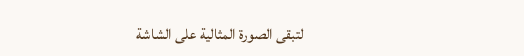لتبقى الصورة المثالية على الشاشة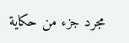مجرد جزء من حكاية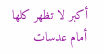أكبر لا تظهر كلها أمام عدسات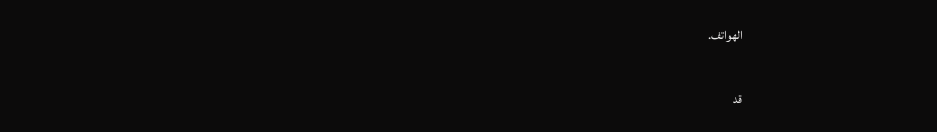الهواتف.

قد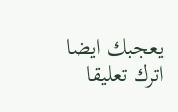يعجبك ايضا
اترك تعليقا